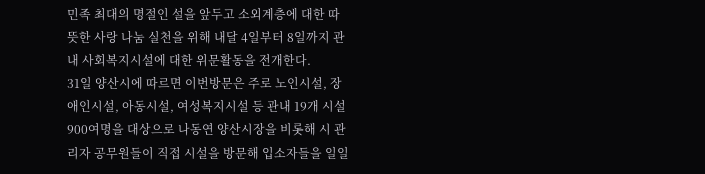민족 최대의 명절인 설을 앞두고 소외계층에 대한 따뜻한 사랑 나눔 실천을 위해 내달 4일부터 8일까지 관내 사회복지시설에 대한 위문활동을 전개한다.
31일 양산시에 따르면 이번방문은 주로 노인시설, 장애인시설, 아동시설, 여성복지시설 등 관내 19개 시설 900여명을 대상으로 나동연 양산시장을 비롯해 시 관리자 공무원들이 직접 시설을 방문해 입소자들을 일일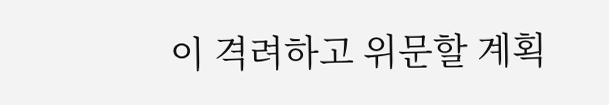이 격려하고 위문할 계획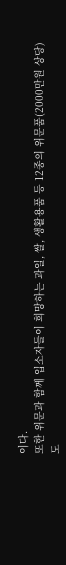이다.
또한 위문과 함께 입소자들이 희망하는 과일, 쌀, 생활용품 등 12종의 위문품(2000만원 상당)도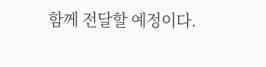함께 전달할 예정이다.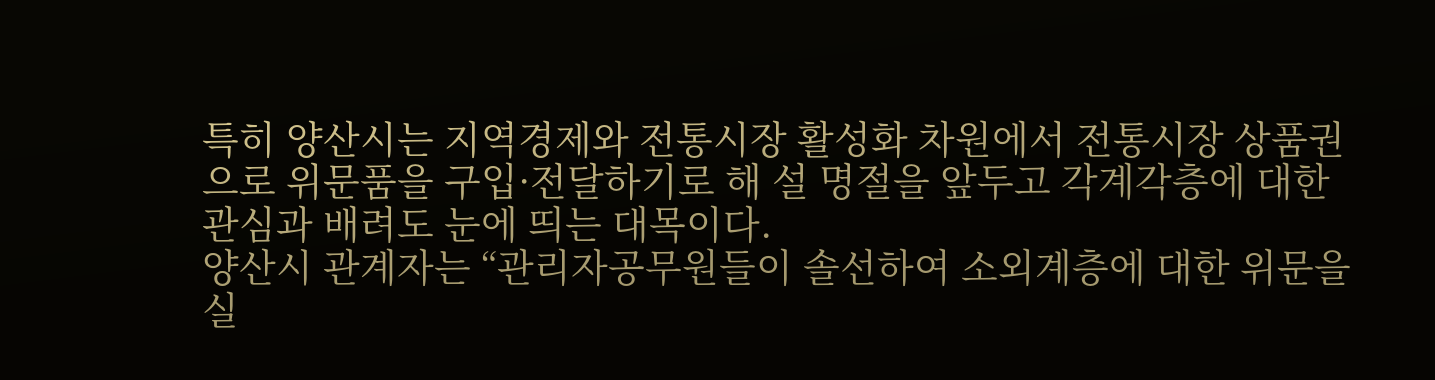특히 양산시는 지역경제와 전통시장 활성화 차원에서 전통시장 상품권으로 위문품을 구입·전달하기로 해 설 명절을 앞두고 각계각층에 대한 관심과 배려도 눈에 띄는 대목이다.
양산시 관계자는 “관리자공무원들이 솔선하여 소외계층에 대한 위문을 실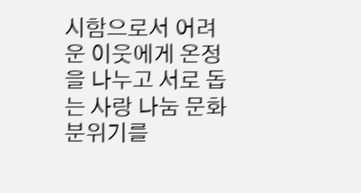시함으로서 어려운 이웃에게 온정을 나누고 서로 돕는 사랑 나눔 문화 분위기를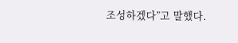조성하겠다”고 말했다.